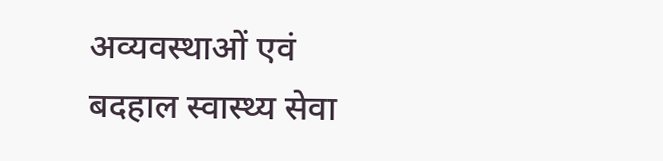अव्यवस्थाओं एवं बदहाल स्वास्थ्य सेवा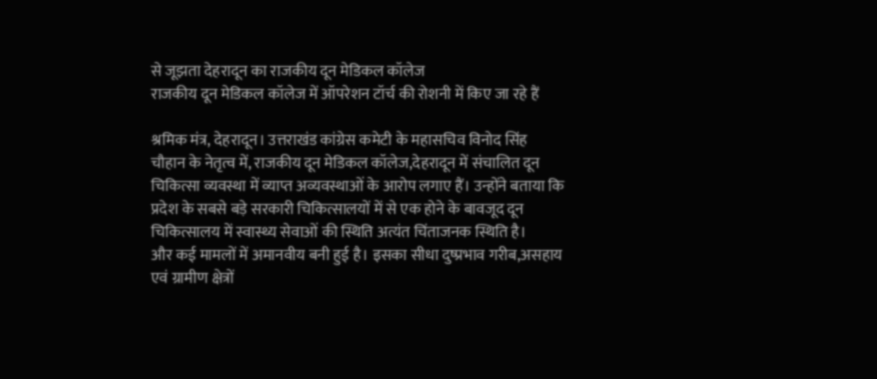से जूझता देहरादून का राजकीय दून मेडिकल कॉलेज
राजकीय दून मेडिकल कॉलेज में ऑपरेशन टॉर्च की रोशनी में किए जा रहे हैं

श्रमिक मंत्र, देहरादून। उत्तराखंड कांग्रेस कमेटी के महासचिव विनोद सिंह चौहान के नेतृत्व में, राजकीय दून मेडिकल कॉलेज,देहरादून में संचालित दून चिकित्सा व्यवस्था में व्याप्त अव्यवस्थाओं के आरोप लगाए हैं। उन्होंने बताया कि प्रदेश के सबसे बड़े सरकारी चिकित्सालयों में से एक होने के बावजूद दून चिकित्सालय में स्वास्थ्य सेवाओं की स्थिति अत्यंत चिंताजनक स्थिति है।
और कई मामलों में अमानवीय बनी हुई है। इसका सीधा दुष्प्रभाव गरीब,असहाय एवं ग्रामीण क्षेत्रों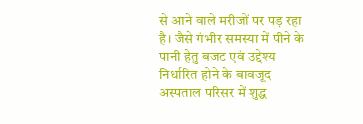से आने वाले मरीजों पर पड़ रहा है। जैसे गंभीर समस्या में पीने के पानी हेतु बजट एवं उद्देश्य निर्धारित होने के बावजूद अस्पताल परिसर में शुद्ध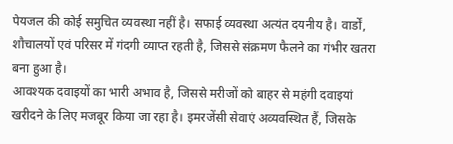पेयजल की कोई समुचित व्यवस्था नहीं है। सफाई व्यवस्था अत्यंत दयनीय है। वार्डों, शौचालयों एवं परिसर में गंदगी व्याप्त रहती है, जिससे संक्रमण फैलने का गंभीर खतरा बना हुआ है।
आवश्यक दवाइयों का भारी अभाव है, जिससे मरीजों को बाहर से महंगी दवाइयां खरीदने के लिए मजबूर किया जा रहा है। इमरजेंसी सेवाएं अव्यवस्थित हैं, जिसके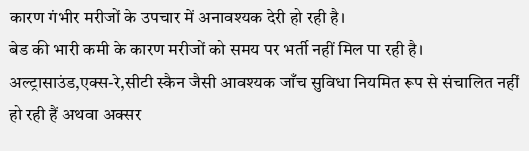कारण गंभीर मरीजों के उपचार में अनावश्यक देरी हो रही है।
बेड की भारी कमी के कारण मरीजों को समय पर भर्ती नहीं मिल पा रही है। अल्ट्रासाउंड,एक्स-रे,सीटी स्कैन जैसी आवश्यक जाँच सुविधा नियमित रूप से संचालित नहीं हो रही हैं अथवा अक्सर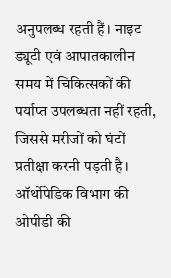अनुपलब्ध रहती हैं। नाइट ड्यूटी एवं आपातकालीन समय में चिकित्सकों की पर्याप्त उपलब्धता नहीं रहती, जिससे मरीजों को घंटों प्रतीक्षा करनी पड़ती है। ऑर्थोपेडिक विभाग की ओपीडी की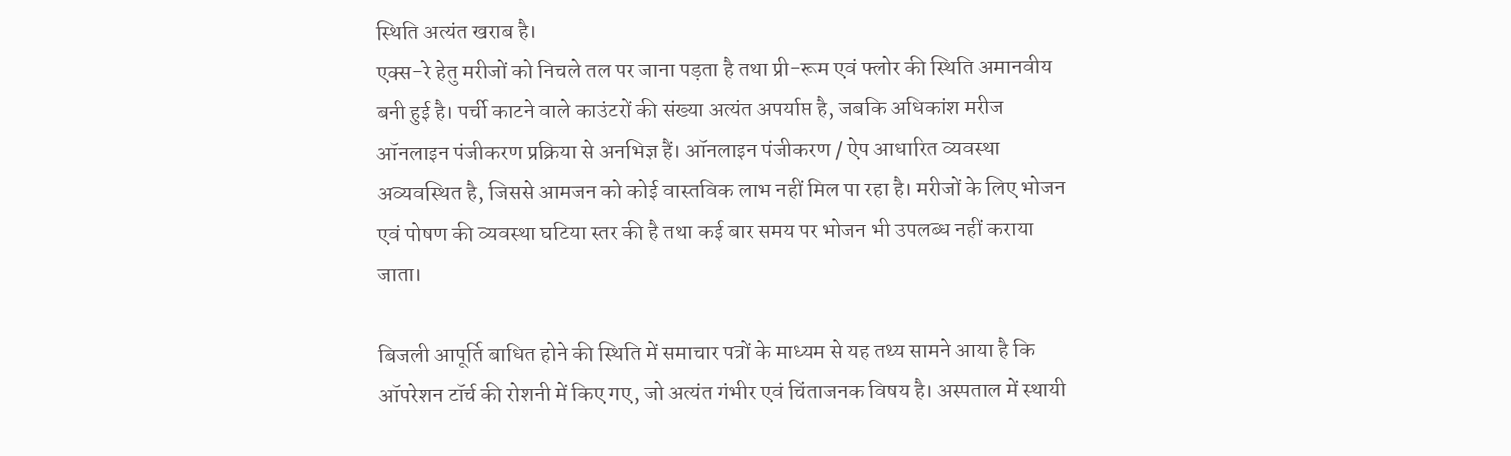स्थिति अत्यंत खराब है।
एक्स-रे हेतु मरीजों को निचले तल पर जाना पड़ता है तथा प्री-रूम एवं फ्लोर की स्थिति अमानवीय बनी हुई है। पर्ची काटने वाले काउंटरों की संख्या अत्यंत अपर्याप्त है, जबकि अधिकांश मरीज ऑनलाइन पंजीकरण प्रक्रिया से अनभिज्ञ हैं। ऑनलाइन पंजीकरण / ऐप आधारित व्यवस्था अव्यवस्थित है, जिससे आमजन को कोई वास्तविक लाभ नहीं मिल पा रहा है। मरीजों के लिए भोजन एवं पोषण की व्यवस्था घटिया स्तर की है तथा कई बार समय पर भोजन भी उपलब्ध नहीं कराया जाता।

बिजली आपूर्ति बाधित होने की स्थिति में समाचार पत्रों के माध्यम से यह तथ्य सामने आया है कि ऑपरेशन टॉर्च की रोशनी में किए गए, जो अत्यंत गंभीर एवं चिंताजनक विषय है। अस्पताल में स्थायी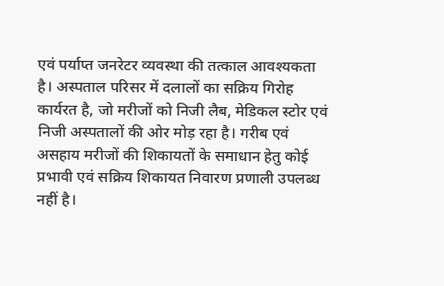एवं पर्याप्त जनरेटर व्यवस्था की तत्काल आवश्यकता है। अस्पताल परिसर में दलालों का सक्रिय गिरोह कार्यरत है, जो मरीजों को निजी लैब, मेडिकल स्टोर एवं निजी अस्पतालों की ओर मोड़ रहा है। गरीब एवं असहाय मरीजों की शिकायतों के समाधान हेतु कोई प्रभावी एवं सक्रिय शिकायत निवारण प्रणाली उपलब्ध नहीं है।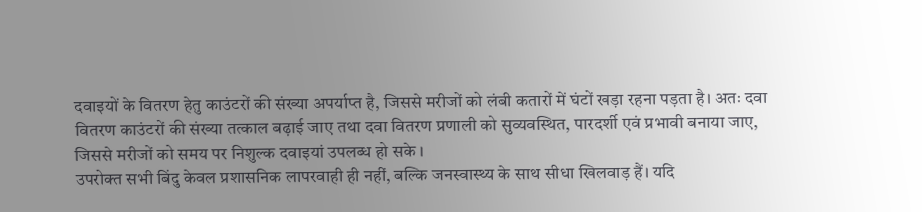दवाइयों के वितरण हेतु काउंटरों की संख्या अपर्याप्त है, जिससे मरीजों को लंबी कतारों में घंटों खड़ा रहना पड़ता है। अतः दवा वितरण काउंटरों की संख्या तत्काल बढ़ाई जाए तथा दवा वितरण प्रणाली को सुव्यवस्थित, पारदर्शी एवं प्रभावी बनाया जाए, जिससे मरीजों को समय पर निशुल्क दवाइयां उपलब्ध हो सके ।
उपरोक्त सभी बिंदु केवल प्रशासनिक लापरवाही ही नहीं, बल्कि जनस्वास्थ्य के साथ सीधा खिलवाड़ हैं। यदि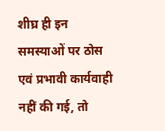शीघ्र ही इन समस्याओं पर ठोस एवं प्रभावी कार्यवाही नहीं की गई, तो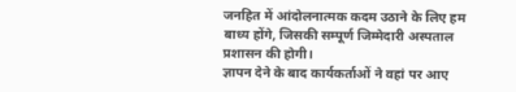जनहित में आंदोलनात्मक कदम उठाने के लिए हम बाध्य होंगे, जिसकी सम्पूर्ण जिम्मेदारी अस्पताल प्रशासन की होगी।
ज्ञापन देने के बाद कार्यकर्ताओं ने वहां पर आए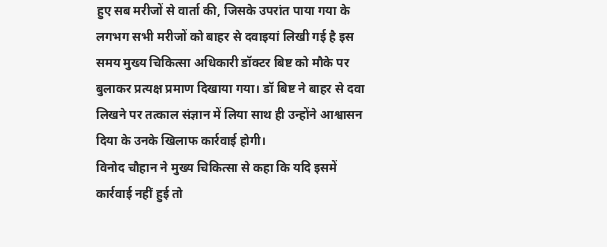हुए सब मरीजों से वार्ता की, जिसके उपरांत पाया गया के लगभग सभी मरीजों को बाहर से दवाइयां लिखी गई है इस समय मुख्य चिकित्सा अधिकारी डॉक्टर बिष्ट को मौके पर बुलाकर प्रत्यक्ष प्रमाण दिखाया गया। डॉ बिष्ट ने बाहर से दवा लिखने पर तत्काल संज्ञान में लिया साथ ही उन्होंने आश्वासन दिया के उनके खिलाफ कार्रवाई होगी।
विनोद चौहान ने मुख्य चिकित्सा से कहा कि यदि इसमें कार्रवाई नहीं हुई तो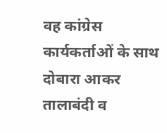वह कांग्रेस कार्यकर्ताओं के साथ दोबारा आकर तालाबंदी व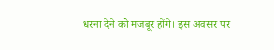धरना देने को मजबूर होंगे। इस अवसर पर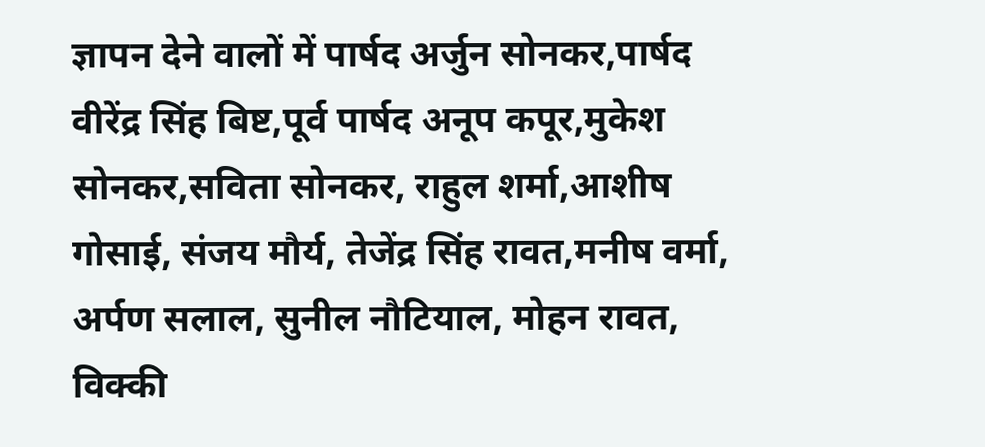ज्ञापन देने वालों में पार्षद अर्जुन सोनकर,पार्षद वीरेंद्र सिंह बिष्ट,पूर्व पार्षद अनूप कपूर,मुकेश सोनकर,सविता सोनकर, राहुल शर्मा,आशीष गोसाई, संजय मौर्य, तेजेंद्र सिंह रावत,मनीष वर्मा, अर्पण सलाल, सुनील नौटियाल, मोहन रावत, विक्की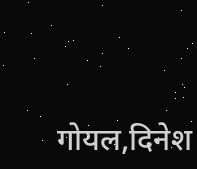गोयल,दिनेश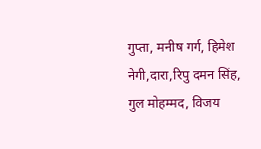गुप्ता, मनीष गर्ग, हिमेश नेगी,दारा,रिपु दमन सिंह, गुल मोहम्मद, विजय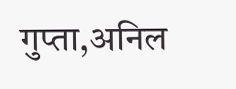गुप्ता,अनिल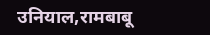उनियाल,रामबाबू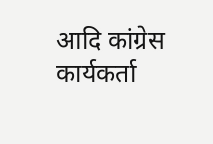आदि कांग्रेस कार्यकर्ता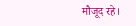मौजूद रहे।